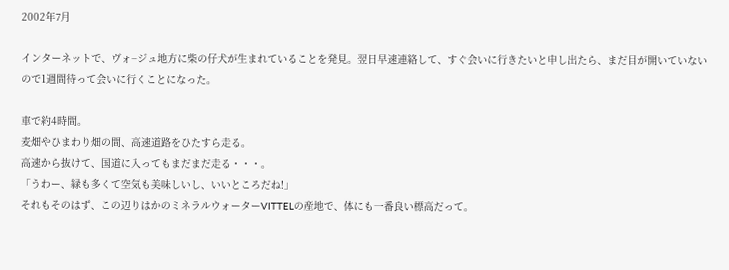2002年7月

インターネットで、ヴォ−ジュ地方に柴の仔犬が生まれていることを発見。翌日早速連絡して、すぐ会いに行きたいと申し出たら、まだ目が開いていないので1週間待って会いに行くことになった。

車で約4時間。
麦畑やひまわり畑の間、高速道路をひたすら走る。
高速から抜けて、国道に入ってもまだまだ走る・・・。
「うわー、緑も多くて空気も美味しいし、いいところだね!」
それもそのはず、この辺りはかのミネラルウォーターVITTELの産地で、体にも一番良い標高だって。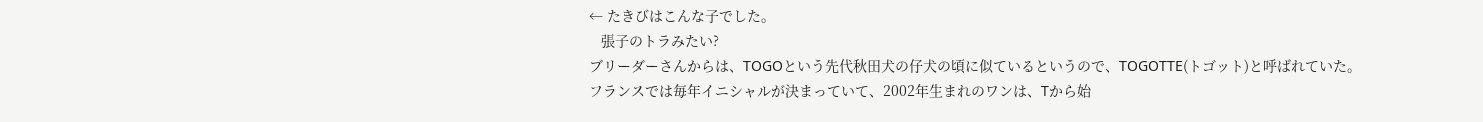← たきびはこんな子でした。
   張子のトラみたい?
ブリーダーさんからは、TOGOという先代秋田犬の仔犬の頃に似ているというので、TOGOTTE(トゴット)と呼ばれていた。
フランスでは毎年イニシャルが決まっていて、2002年生まれのワンは、Tから始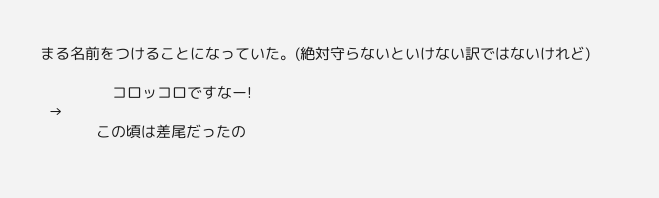まる名前をつけることになっていた。(絶対守らないといけない訳ではないけれど)

                  コロッコロですなー!
  →
              この頃は差尾だったの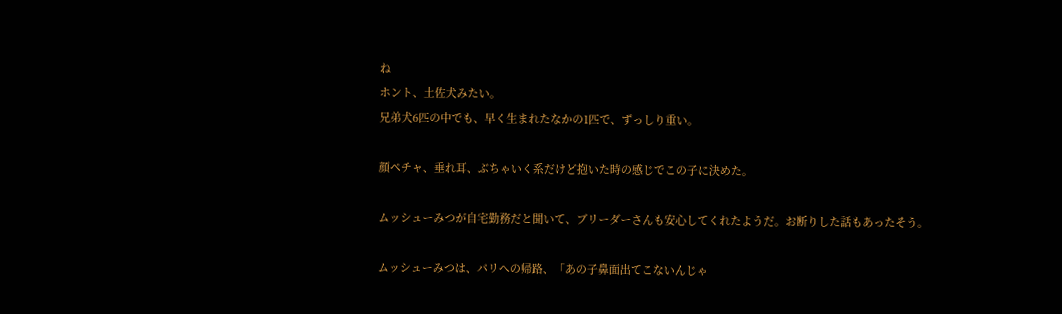ね
ホント、土佐犬みたい。
兄弟犬6匹の中でも、早く生まれたなかの1匹で、ずっしり重い。

顔ペチャ、垂れ耳、ぶちゃいく系だけど抱いた時の感じでこの子に決めた。

ムッシューみつが自宅勤務だと聞いて、ブリーダーさんも安心してくれたようだ。お断りした話もあったそう。

ムッシューみつは、パリへの帰路、「あの子鼻面出てこないんじゃ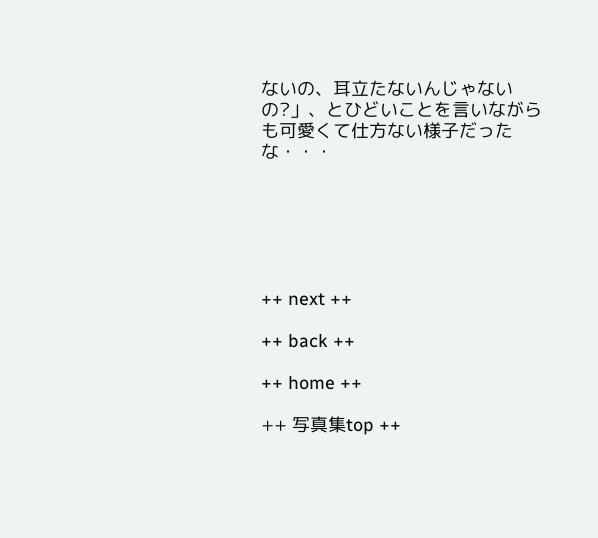ないの、耳立たないんじゃないの?」、とひどいことを言いながらも可愛くて仕方ない様子だったな・・・






++ next ++

++ back ++

++ home ++

++ 写真集top ++